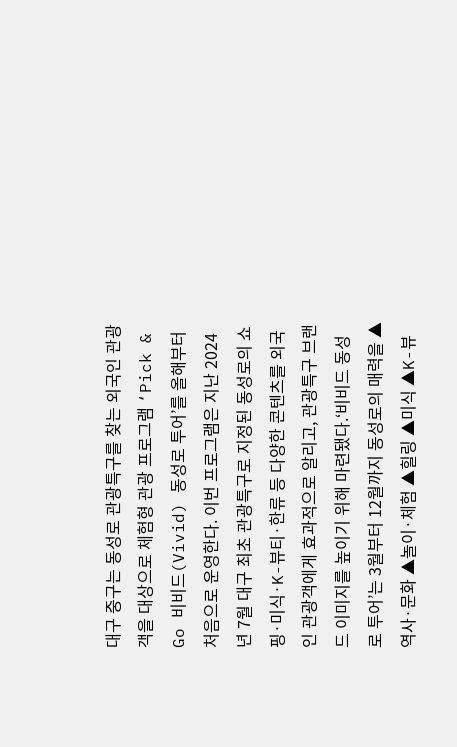대구 중구는 동성로 관광특구를 찾는 외국인 관광객을 대상으로 체험형 관광 프로그램 ‘Pick & Go 비비드(Vivid) 동성로 투어’를 올해부터 처음으로 운영한다. 이번 프로그램은 지난 2024년 7월 대구 최초 관광특구로 지정된 동성로의 쇼핑·미식·K-뷰티·한류 등 다양한 콘텐츠를 외국인 관광객에게 효과적으로 알리고, 관광특구 브랜드 이미지를 높이기 위해 마련됐다.‘비비드 동성로 투어’는 3월부터 12월까지 동성로의 매력을 ▲역사·문화 ▲놀이·체험 ▲힐링 ▲미식 ▲K-뷰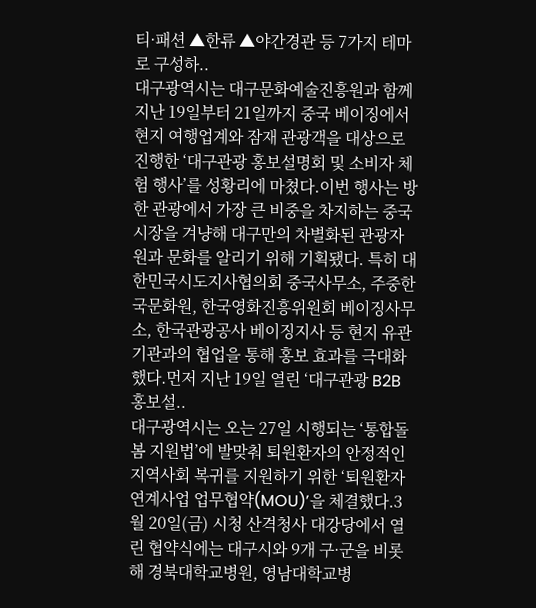티·패션 ▲한류 ▲야간경관 등 7가지 테마로 구성하..
대구광역시는 대구문화예술진흥원과 함께 지난 19일부터 21일까지 중국 베이징에서 현지 여행업계와 잠재 관광객을 대상으로 진행한 ‘대구관광 홍보설명회 및 소비자 체험 행사’를 성황리에 마쳤다.이번 행사는 방한 관광에서 가장 큰 비중을 차지하는 중국 시장을 겨냥해 대구만의 차별화된 관광자원과 문화를 알리기 위해 기획됐다. 특히 대한민국시도지사협의회 중국사무소, 주중한국문화원, 한국영화진흥위원회 베이징사무소, 한국관광공사 베이징지사 등 현지 유관기관과의 협업을 통해 홍보 효과를 극대화했다.먼저 지난 19일 열린 ‘대구관광 B2B 홍보설..
대구광역시는 오는 27일 시행되는 ‘통합돌봄 지원법’에 발맞춰 퇴원환자의 안정적인 지역사회 복귀를 지원하기 위한 ‘퇴원환자 연계사업 업무협약(MOU)’을 체결했다.3월 20일(금) 시청 산격청사 대강당에서 열린 협약식에는 대구시와 9개 구·군을 비롯해 경북대학교병원, 영남대학교병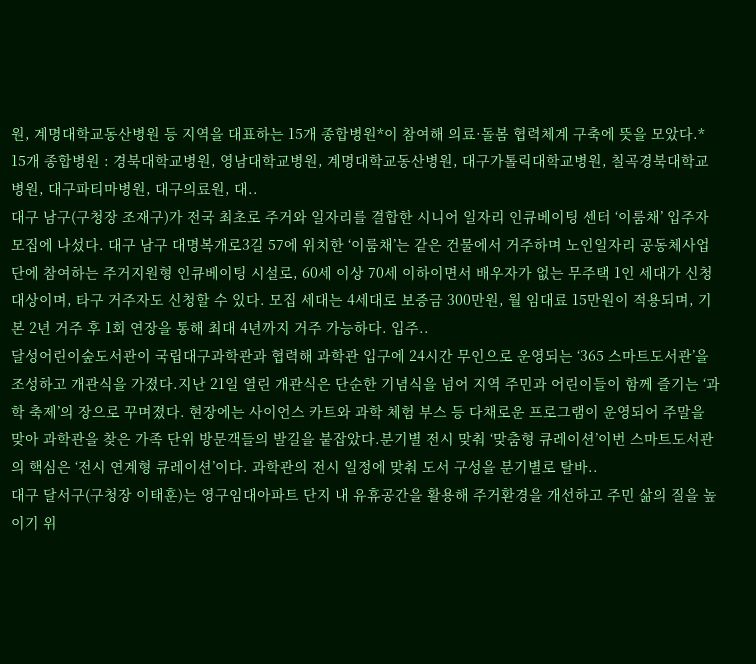원, 계명대학교동산병원 등 지역을 대표하는 15개 종합병원*이 참여해 의료·돌봄 협력체계 구축에 뜻을 모았다.* 15개 종합병원 : 경북대학교병원, 영남대학교병원, 계명대학교동산병원, 대구가톨릭대학교병원, 칠곡경북대학교병원, 대구파티마병원, 대구의료원, 대..
대구 남구(구청장 조재구)가 전국 최초로 주거와 일자리를 결합한 시니어 일자리 인큐베이팅 센터 ‘이룸채’ 입주자 모집에 나섰다. 대구 남구 대명복개로3길 57에 위치한 ‘이룸채’는 같은 건물에서 거주하며 노인일자리 공동체사업단에 참여하는 주거지원형 인큐베이팅 시설로, 60세 이상 70세 이하이면서 배우자가 없는 무주택 1인 세대가 신청 대상이며, 타구 거주자도 신청할 수 있다. 모집 세대는 4세대로 보증금 300만원, 월 임대료 15만원이 적용되며, 기본 2년 거주 후 1회 연장을 통해 최대 4년까지 거주 가능하다. 입주..
달성어린이숲도서관이 국립대구과학관과 협력해 과학관 입구에 24시간 무인으로 운영되는 ‘365 스마트도서관’을 조성하고 개관식을 가졌다.지난 21일 열린 개관식은 단순한 기념식을 넘어 지역 주민과 어린이들이 함께 즐기는 ‘과학 축제’의 장으로 꾸며졌다. 현장에는 사이언스 카트와 과학 체험 부스 등 다채로운 프로그램이 운영되어 주말을 맞아 과학관을 찾은 가족 단위 방문객들의 발길을 붙잡았다.분기별 전시 맞춰 ‘맞춤형 큐레이션’이번 스마트도서관의 핵심은 ‘전시 연계형 큐레이션’이다. 과학관의 전시 일정에 맞춰 도서 구성을 분기별로 탈바..
대구 달서구(구청장 이태훈)는 영구임대아파트 단지 내 유휴공간을 활용해 주거환경을 개선하고 주민 삶의 질을 높이기 위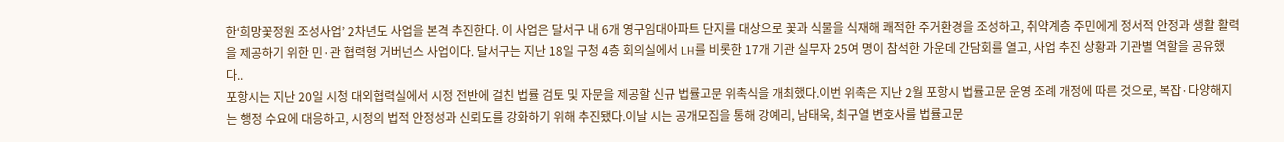한‘희망꽃정원 조성사업’ 2차년도 사업을 본격 추진한다. 이 사업은 달서구 내 6개 영구임대아파트 단지를 대상으로 꽃과 식물을 식재해 쾌적한 주거환경을 조성하고, 취약계층 주민에게 정서적 안정과 생활 활력을 제공하기 위한 민·관 협력형 거버넌스 사업이다. 달서구는 지난 18일 구청 4층 회의실에서 LH를 비롯한 17개 기관 실무자 25여 명이 참석한 가운데 간담회를 열고, 사업 추진 상황과 기관별 역할을 공유했다..
포항시는 지난 20일 시청 대외협력실에서 시정 전반에 걸친 법률 검토 및 자문을 제공할 신규 법률고문 위촉식을 개최했다.이번 위촉은 지난 2월 포항시 법률고문 운영 조례 개정에 따른 것으로, 복잡·다양해지는 행정 수요에 대응하고, 시정의 법적 안정성과 신뢰도를 강화하기 위해 추진됐다.이날 시는 공개모집을 통해 강예리, 남태욱, 최구열 변호사를 법률고문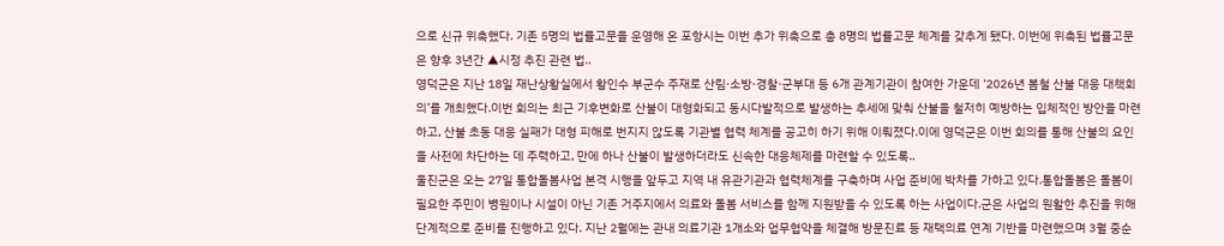으로 신규 위촉했다. 기존 5명의 법률고문을 운영해 온 포항시는 이번 추가 위촉으로 총 8명의 법률고문 체계를 갖추게 됐다. 이번에 위촉된 법률고문은 향후 3년간 ▲시정 추진 관련 법..
영덕군은 지난 18일 재난상황실에서 황인수 부군수 주재로 산림·소방·경찰·군부대 등 6개 관계기관이 참여한 가운데 ‘2026년 봄철 산불 대응 대책회의’를 개최했다.이번 회의는 최근 기후변화로 산불이 대형화되고 동시다발적으로 발생하는 추세에 맞춰 산불을 철저히 예방하는 입체적인 방안을 마련하고, 산불 초동 대응 실패가 대형 피해로 번지지 않도록 기관별 협력 체계를 공고히 하기 위해 이뤄졌다.이에 영덕군은 이번 회의를 통해 산불의 요인을 사전에 차단하는 데 주력하고, 만에 하나 산불이 발생하더라도 신속한 대응체제를 마련할 수 있도록..
울진군은 오는 27일 통합돌봄사업 본격 시행을 앞두고 지역 내 유관기관과 협력체계를 구축하며 사업 준비에 박차를 가하고 있다.통합돌봄은 돌봄이 필요한 주민이 병원이나 시설이 아닌 기존 거주지에서 의료와 돌봄 서비스를 함께 지원받을 수 있도록 하는 사업이다.군은 사업의 원활한 추진을 위해 단계적으로 준비를 진행하고 있다. 지난 2월에는 관내 의료기관 1개소와 업무협약을 체결해 방문진료 등 재택의료 연계 기반을 마련했으며 3월 중순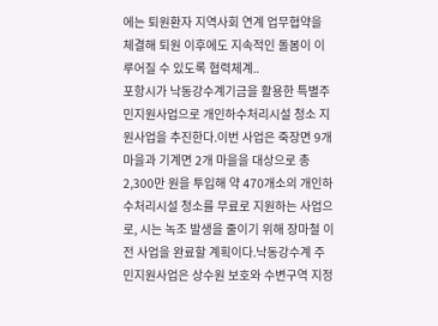에는 퇴원환자 지역사회 연계 업무협약을 체결해 퇴원 이후에도 지속적인 돌봄이 이루어질 수 있도록 협력체계..
포항시가 낙동강수계기금을 활용한 특별주민지원사업으로 개인하수처리시설 청소 지원사업을 추진한다.이번 사업은 죽장면 9개 마을과 기계면 2개 마을을 대상으로 총 2,300만 원을 투입해 약 470개소의 개인하수처리시설 청소를 무료로 지원하는 사업으로, 시는 녹조 발생을 줄이기 위해 장마철 이전 사업을 완료할 계획이다.낙동강수계 주민지원사업은 상수원 보호와 수변구역 지정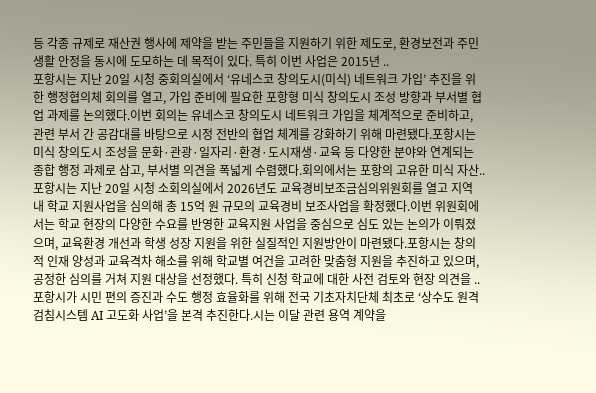등 각종 규제로 재산권 행사에 제약을 받는 주민들을 지원하기 위한 제도로, 환경보전과 주민 생활 안정을 동시에 도모하는 데 목적이 있다. 특히 이번 사업은 2015년 ..
포항시는 지난 20일 시청 중회의실에서 ‘유네스코 창의도시(미식) 네트워크 가입’ 추진을 위한 행정협의체 회의를 열고, 가입 준비에 필요한 포항형 미식 창의도시 조성 방향과 부서별 협업 과제를 논의했다.이번 회의는 유네스코 창의도시 네트워크 가입을 체계적으로 준비하고, 관련 부서 간 공감대를 바탕으로 시정 전반의 협업 체계를 강화하기 위해 마련됐다.포항시는 미식 창의도시 조성을 문화·관광·일자리·환경·도시재생·교육 등 다양한 분야와 연계되는 종합 행정 과제로 삼고, 부서별 의견을 폭넓게 수렴했다.회의에서는 포항의 고유한 미식 자산..
포항시는 지난 20일 시청 소회의실에서 2026년도 교육경비보조금심의위원회를 열고 지역 내 학교 지원사업을 심의해 총 15억 원 규모의 교육경비 보조사업을 확정했다.이번 위원회에서는 학교 현장의 다양한 수요를 반영한 교육지원 사업을 중심으로 심도 있는 논의가 이뤄졌으며, 교육환경 개선과 학생 성장 지원을 위한 실질적인 지원방안이 마련됐다.포항시는 창의적 인재 양성과 교육격차 해소를 위해 학교별 여건을 고려한 맞춤형 지원을 추진하고 있으며, 공정한 심의를 거쳐 지원 대상을 선정했다. 특히 신청 학교에 대한 사전 검토와 현장 의견을 ..
포항시가 시민 편의 증진과 수도 행정 효율화를 위해 전국 기초자치단체 최초로 ‘상수도 원격검침시스템 AI 고도화 사업’을 본격 추진한다.시는 이달 관련 용역 계약을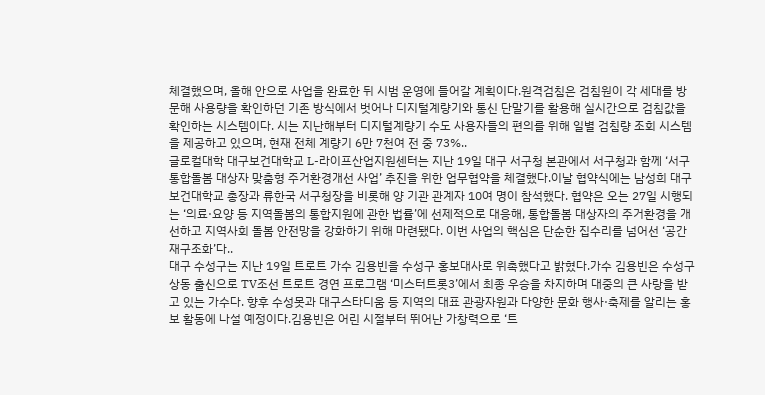체결했으며, 올해 안으로 사업을 완료한 뒤 시범 운영에 들어갈 계획이다.원격검침은 검침원이 각 세대를 방문해 사용량을 확인하던 기존 방식에서 벗어나 디지털계량기와 통신 단말기를 활용해 실시간으로 검침값을 확인하는 시스템이다. 시는 지난해부터 디지털계량기 수도 사용자들의 편의를 위해 일별 검침량 조회 시스템을 제공하고 있으며, 현재 전체 계량기 6만 7천여 전 중 73%..
글로컬대학 대구보건대학교 L-라이프산업지원센터는 지난 19일 대구 서구청 본관에서 서구청과 함께 ‘서구 통합돌봄 대상자 맞춤형 주거환경개선 사업’ 추진을 위한 업무협약을 체결했다.이날 협약식에는 남성희 대구보건대학교 총장과 류한국 서구청장을 비롯해 양 기관 관계자 10여 명이 참석했다. 협약은 오는 27일 시행되는 ‘의료·요양 등 지역돌봄의 통합지원에 관한 법률’에 선제적으로 대응해, 통합돌봄 대상자의 주거환경을 개선하고 지역사회 돌봄 안전망을 강화하기 위해 마련됐다. 이번 사업의 핵심은 단순한 집수리를 넘어선 ‘공간 재구조화’다..
대구 수성구는 지난 19일 트로트 가수 김용빈을 수성구 홍보대사로 위촉했다고 밝혔다.가수 김용빈은 수성구 상동 출신으로 TV조선 트로트 경연 프로그램 ‘미스터트롯3’에서 최종 우승을 차지하며 대중의 큰 사랑을 받고 있는 가수다. 향후 수성못과 대구스타디움 등 지역의 대표 관광자원과 다양한 문화 행사·축제를 알리는 홍보 활동에 나설 예정이다.김용빈은 어린 시절부터 뛰어난 가창력으로 ‘트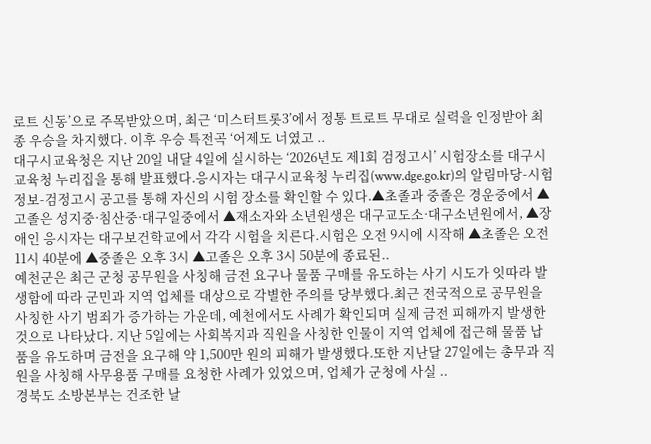로트 신동’으로 주목받았으며, 최근 ‘미스터트롯3’에서 정통 트로트 무대로 실력을 인정받아 최종 우승을 차지했다. 이후 우승 특전곡 ‘어제도 너였고 ..
대구시교육청은 지난 20일 내달 4일에 실시하는 ‘2026년도 제1회 검정고시’ 시험장소를 대구시교육청 누리집을 통해 발표했다.응시자는 대구시교육청 누리집(www.dge.go.kr)의 알림마당-시험정보-검정고시 공고를 통해 자신의 시험 장소를 확인할 수 있다.▲초졸과 중졸은 경운중에서 ▲고졸은 성지중·침산중·대구일중에서 ▲재소자와 소년원생은 대구교도소·대구소년원에서, ▲장애인 응시자는 대구보건학교에서 각각 시험을 치른다.시험은 오전 9시에 시작해 ▲초졸은 오전 11시 40분에 ▲중졸은 오후 3시 ▲고졸은 오후 3시 50분에 종료된..
예천군은 최근 군청 공무원을 사칭해 금전 요구나 물품 구매를 유도하는 사기 시도가 잇따라 발생함에 따라 군민과 지역 업체를 대상으로 각별한 주의를 당부했다.최근 전국적으로 공무원을 사칭한 사기 범죄가 증가하는 가운데, 예천에서도 사례가 확인되며 실제 금전 피해까지 발생한 것으로 나타났다. 지난 5일에는 사회복지과 직원을 사칭한 인물이 지역 업체에 접근해 물품 납품을 유도하며 금전을 요구해 약 1,500만 원의 피해가 발생했다.또한 지난달 27일에는 총무과 직원을 사칭해 사무용품 구매를 요청한 사례가 있었으며, 업체가 군청에 사실 ..
경북도 소방본부는 건조한 날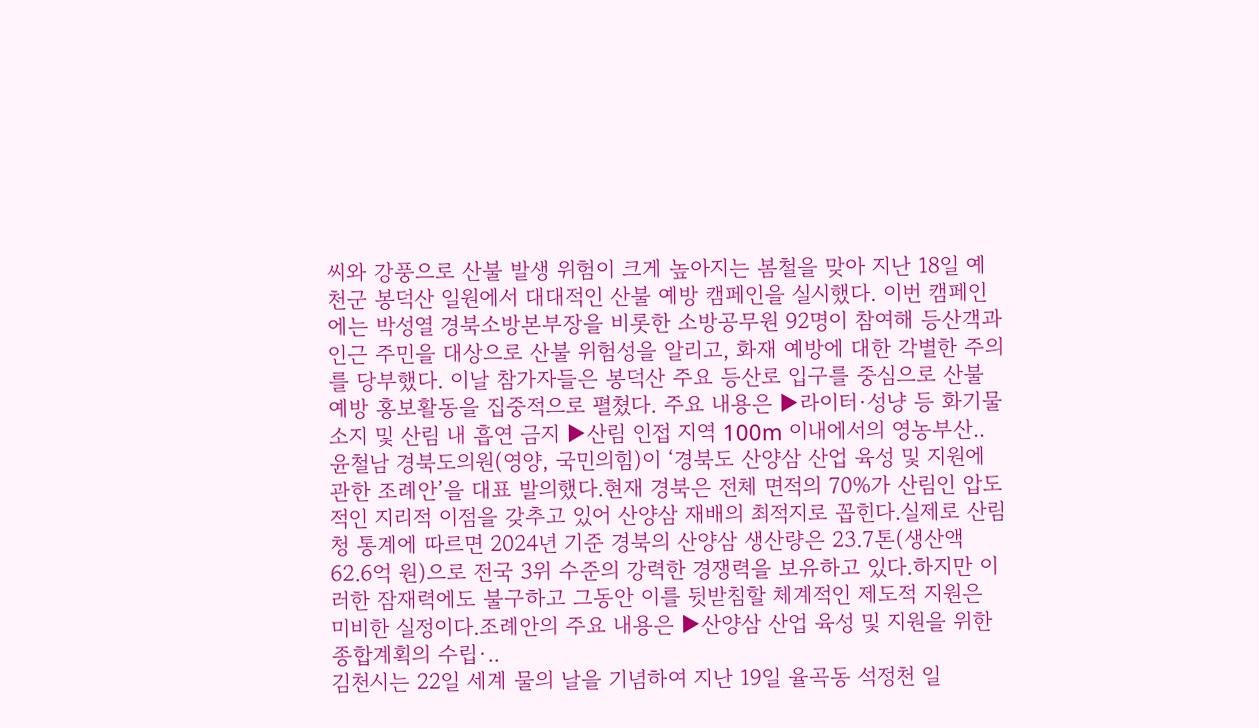씨와 강풍으로 산불 발생 위험이 크게 높아지는 봄철을 맞아 지난 18일 예천군 봉덕산 일원에서 대대적인 산불 예방 캠페인을 실시했다. 이번 캠페인에는 박성열 경북소방본부장을 비롯한 소방공무원 92명이 참여해 등산객과 인근 주민을 대상으로 산불 위험성을 알리고, 화재 예방에 대한 각별한 주의를 당부했다. 이날 참가자들은 봉덕산 주요 등산로 입구를 중심으로 산불 예방 홍보활동을 집중적으로 펼쳤다. 주요 내용은 ▶라이터·성냥 등 화기물 소지 및 산림 내 흡연 금지 ▶산림 인접 지역 100m 이내에서의 영농부산..
윤철남 경북도의원(영양, 국민의힘)이 ‘경북도 산양삼 산업 육성 및 지원에 관한 조례안’을 대표 발의했다.현재 경북은 전체 면적의 70%가 산림인 압도적인 지리적 이점을 갖추고 있어 산양삼 재배의 최적지로 꼽힌다.실제로 산림청 통계에 따르면 2024년 기준 경북의 산양삼 생산량은 23.7톤(생산액 62.6억 원)으로 전국 3위 수준의 강력한 경쟁력을 보유하고 있다.하지만 이러한 잠재력에도 불구하고 그동안 이를 뒷받침할 체계적인 제도적 지원은 미비한 실정이다.조례안의 주요 내용은 ▶산양삼 산업 육성 및 지원을 위한 종합계획의 수립·..
김천시는 22일 세계 물의 날을 기념하여 지난 19일 율곡동 석정천 일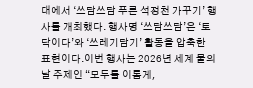대에서 ‘쓰담쓰담 푸른 석정천 가꾸기’ 행사를 개최했다. 행사명 ‘쓰담쓰담’은 ‘토닥이다’와 ‘쓰레기담기’ 활동을 압축한 표현이다.이번 행사는 2026년 세계 물의 날 주제인 “모두를 이롭게,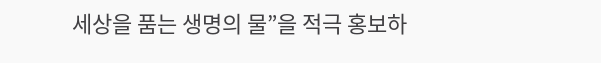세상을 품는 생명의 물”을 적극 홍보하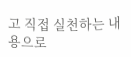고 직접 실천하는 내용으로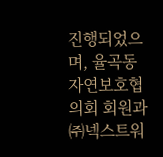진행되었으며, 율곡동 자연보호협의회 회원과 ㈜넥스트워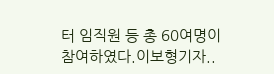터 임직원 등 총 60여명이 참여하였다.이보형기자..